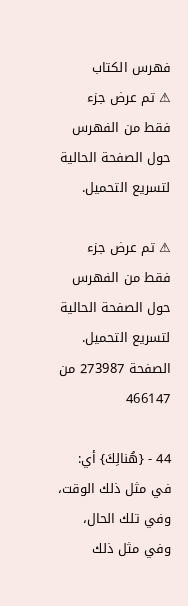فهرس الكتاب
⚠ تم عرض جزء فقط من الفهرس حول الصفحة الحالية لتسريع التحميل.

⚠ تم عرض جزء فقط من الفهرس حول الصفحة الحالية لتسريع التحميل.
الصفحة 273987 من 466147

44 - {هُنالِكَ} أي: في مثل ذلك الوقت، وفي تلك الحال، وفي مثل ذلك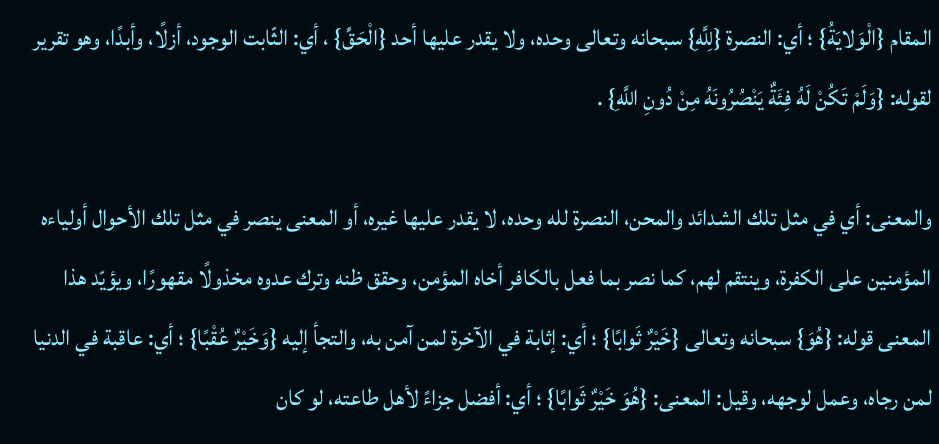المقام {الْوَلايَةُ} ؛ أي: النصرة {لِلَّهِ} سبحانه وتعالى وحده، ولا يقدر عليها أحد {الْحَقِّ} ، أي: الثّابت الوجود، أزلًا، وأبدًا، وهو تقرير لقوله: {وَلَمْ تَكُنْ لَهُ فِئَةٌ يَنْصُرُونَهُ مِنْ دُونِ اللَّهِ} .

والمعنى: أي في مثل تلك الشدائد والمحن، النصرة لله وحده، لا يقدر عليها غيره، أو المعنى ينصر في مثل تلك الأحوال أولياءه المؤمنين على الكفرة، وينتقم لهم، كما نصر بما فعل بالكافر أخاه المؤمن، وحقق ظنه وترك عدوه مخذولًا مقهورًا، ويؤيّد هذا المعنى قوله: {هُوَ} سبحانه وتعالى {خَيْرٌ ثَوابًا} ؛ أي: إثابة في الآخرة لمن آمن به، والتجأ إليه {وَخَيْرٌ عُقْبًا} ؛ أي: عاقبة في الدنيا لمن رجاه، وعمل لوجهه، وقيل: المعنى: {هُوَ خَيْرٌ ثَوابًا} ؛ أي: أفضل جزاءً لأهل طاعته، لو كان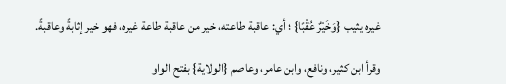غيره يثيب {وَخَيْرٌ عُقْبًا} ؛ أي: عاقبة طاعته، خير من عاقبة طاعة غيره، فهو خير إثابةً وعاقبةً.

وقرأ ابن كثير، ونافع، وابن عامر، وعاصم {الولاية} بفتح الواو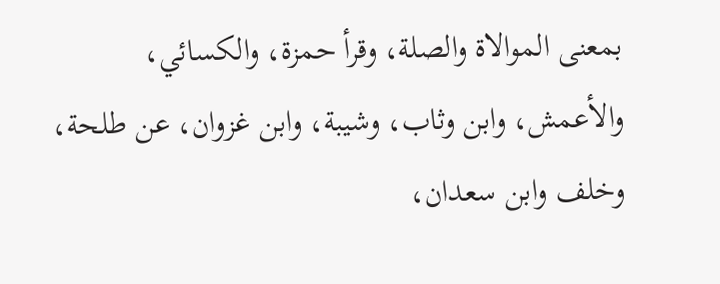بمعنى الموالاة والصلة، وقرأ حمزة، والكسائي، والأعمش، وابن وثاب، وشيبة، وابن غزوان، عن طلحة، وخلف وابن سعدان،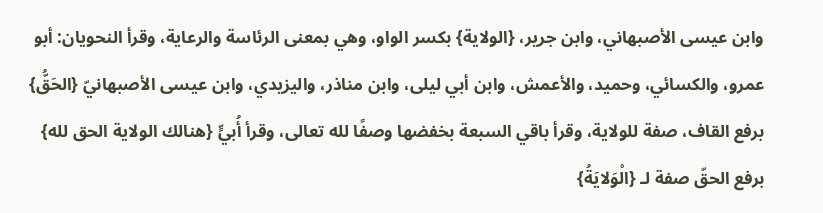وابن عيسى الأصبهاني، وابن جرير، {الولاية} بكسر الواو، وهي بمعنى الرئاسة والرعاية، وقرأ النحويان: أبو عمرو، والكسائي، وحميد، والأعمش، وابن أبي ليلى، وابن مناذر، واليزيدي، وابن عيسى الأصبهانيّ {الحَقُّ} برفع القاف، صفة للولاية، وقرأ باقي السبعة بخفضها وصفًا لله تعالى، وقرأ أُبيٍّ {هنالك الولاية الحق لله} برفع الحقّ صفة لـ {الْوَلايَةُ}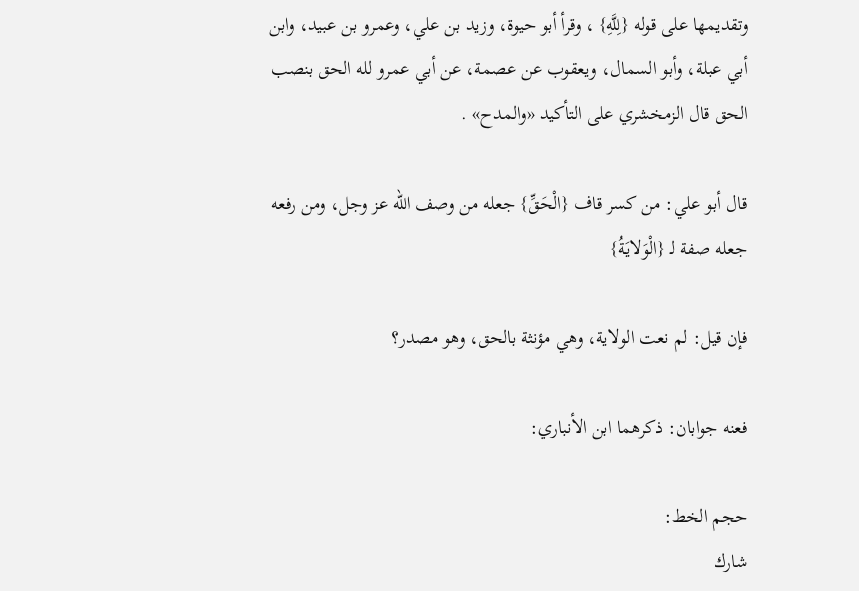وتقديمها على قوله {لِلَّهِ} ، وقرأ أبو حيوة، وزيد بن علي، وعمرو بن عبيد، وابن أبي عبلة، وأبو السمال، ويعقوب عن عصمة، عن أبي عمرو لله الحق بنصب الحق قال الزمخشري على التأكيد «والمدح» .

قال أبو علي: من كسر قاف {الْحَقِّ} جعله من وصف الله عز وجل، ومن رفعه جعله صفة لـ {الْوَلايَةُ}

فإن قيل: لم نعت الولاية، وهي مؤنثة بالحق، وهو مصدر؟

فعنه جوابان: ذكرهما ابن الأنباري:

حجم الخط:
شارك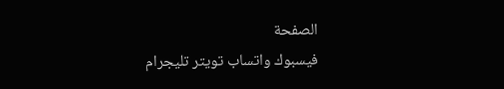الصفحة
فيسبوك واتساب تويتر تليجرام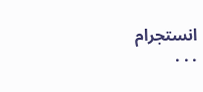انستجرام
. . .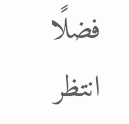فضلًا انتظر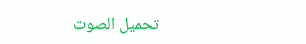تحميل الصوت